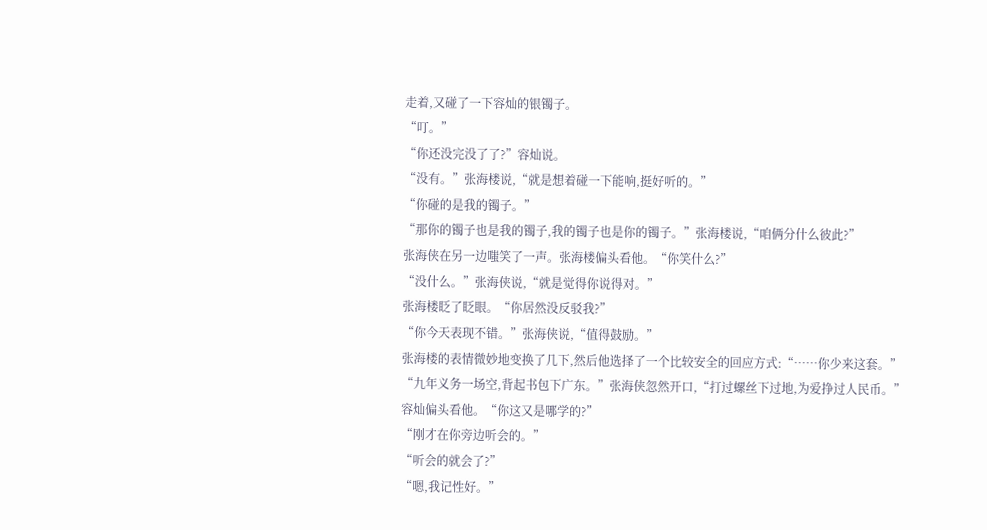走着,又碰了一下容灿的银镯子。
“叮。”
“你还没完没了了?”容灿说。
“没有。”张海楼说,“就是想着碰一下能响,挺好听的。”
“你碰的是我的镯子。”
“那你的镯子也是我的镯子,我的镯子也是你的镯子。”张海楼说,“咱俩分什么彼此?”
张海侠在另一边嗤笑了一声。张海楼偏头看他。“你笑什么?”
“没什么。”张海侠说,“就是觉得你说得对。”
张海楼眨了眨眼。“你居然没反驳我?”
“你今天表现不错。”张海侠说,“值得鼓励。”
张海楼的表情微妙地变换了几下,然后他选择了一个比较安全的回应方式:“……你少来这套。”
“九年义务一场空,背起书包下广东。”张海侠忽然开口,“打过螺丝下过地,为爱挣过人民币。”
容灿偏头看他。“你这又是哪学的?”
“刚才在你旁边听会的。”
“听会的就会了?”
“嗯,我记性好。”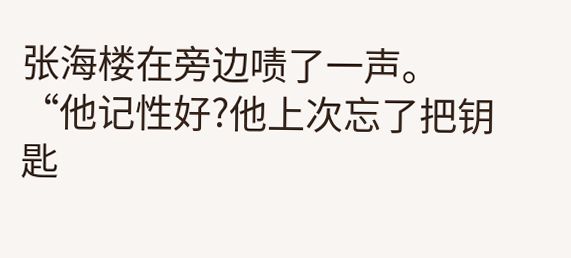张海楼在旁边啧了一声。“他记性好?他上次忘了把钥匙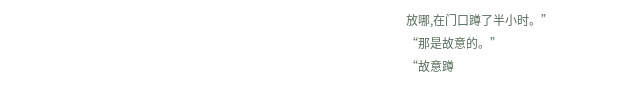放哪,在门口蹲了半小时。”
“那是故意的。”
“故意蹲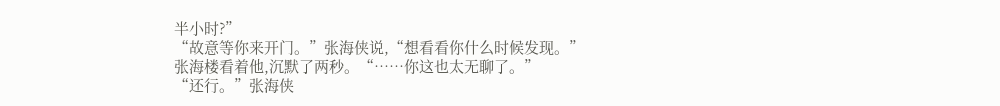半小时?”
“故意等你来开门。”张海侠说,“想看看你什么时候发现。”
张海楼看着他,沉默了两秒。“……你这也太无聊了。”
“还行。”张海侠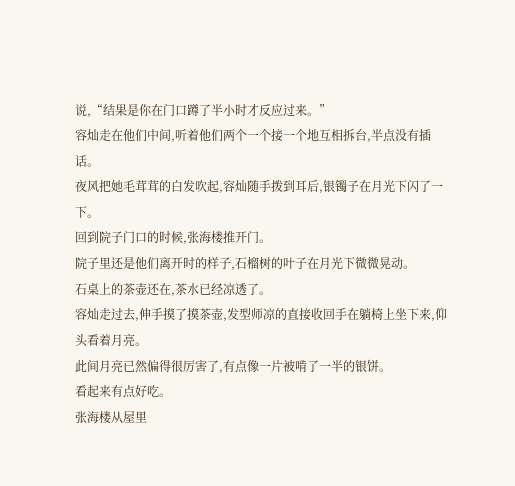说,“结果是你在门口蹲了半小时才反应过来。”
容灿走在他们中间,听着他们两个一个接一个地互相拆台,半点没有插话。
夜风把她毛茸茸的白发吹起,容灿随手拨到耳后,银镯子在月光下闪了一下。
回到院子门口的时候,张海楼推开门。
院子里还是他们离开时的样子,石榴树的叶子在月光下微微晃动。
石桌上的茶壶还在,茶水已经凉透了。
容灿走过去,伸手摸了摸茶壶,发型师凉的直接收回手在躺椅上坐下来,仰头看着月亮。
此间月亮已然偏得很厉害了,有点像一片被啃了一半的银饼。
看起来有点好吃。
张海楼从屋里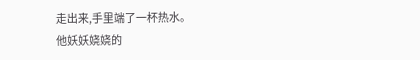走出来,手里端了一杯热水。
他妖妖娆娆的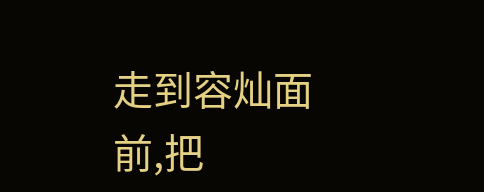走到容灿面前,把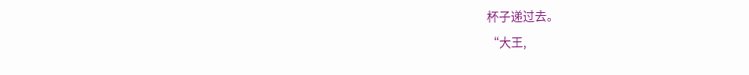杯子递过去。
“大王,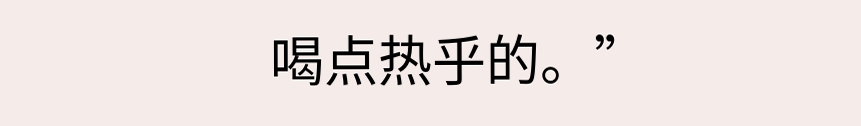喝点热乎的。”